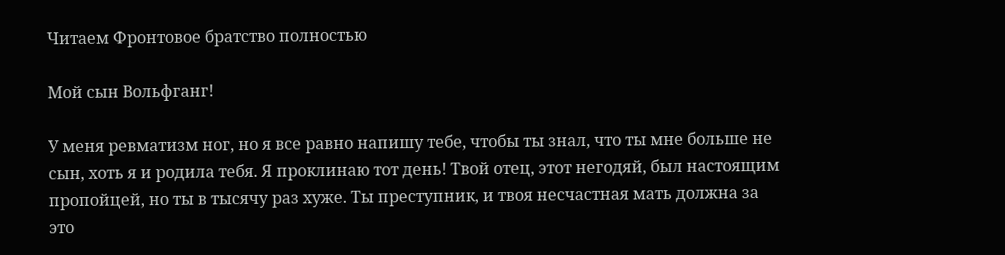Читаем Фронтовое братство полностью

Мой сын Вольфганг!

У меня ревматизм ног, но я все равно напишу тебе, чтобы ты знал, что ты мне больше не сын, хоть я и родила тебя. Я проклинаю тот день! Твой отец, этот негодяй, был настоящим пропойцей, но ты в тысячу раз хуже. Ты преступник, и твоя несчастная мать должна за это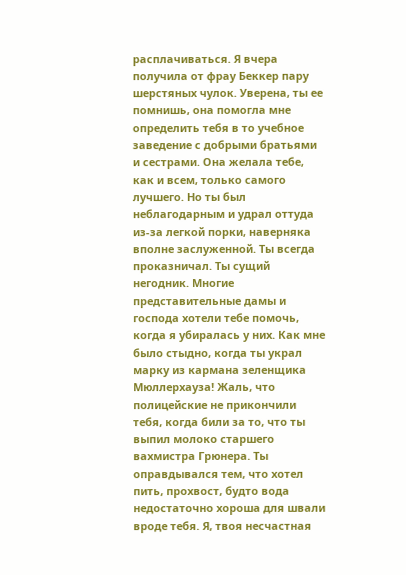расплачиваться. Я вчера получила от фрау Беккер пару шерстяных чулок. Уверена, ты ее помнишь, она помогла мне определить тебя в то учебное заведение с добрыми братьями и сестрами. Она желала тебе, как и всем, только самого лучшего. Но ты был неблагодарным и удрал оттуда из-за легкой порки, наверняка вполне заслуженной. Ты всегда проказничал. Ты сущий негодник. Многие представительные дамы и господа хотели тебе помочь, когда я убиралась у них. Как мне было стыдно, когда ты украл марку из кармана зеленщика Мюллерхауза! Жаль, что полицейские не прикончили тебя, когда били за то, что ты выпил молоко старшего вахмистра Грюнера. Ты оправдывался тем, что хотел пить, прохвост, будто вода недостаточно хороша для швали вроде тебя. Я, твоя несчастная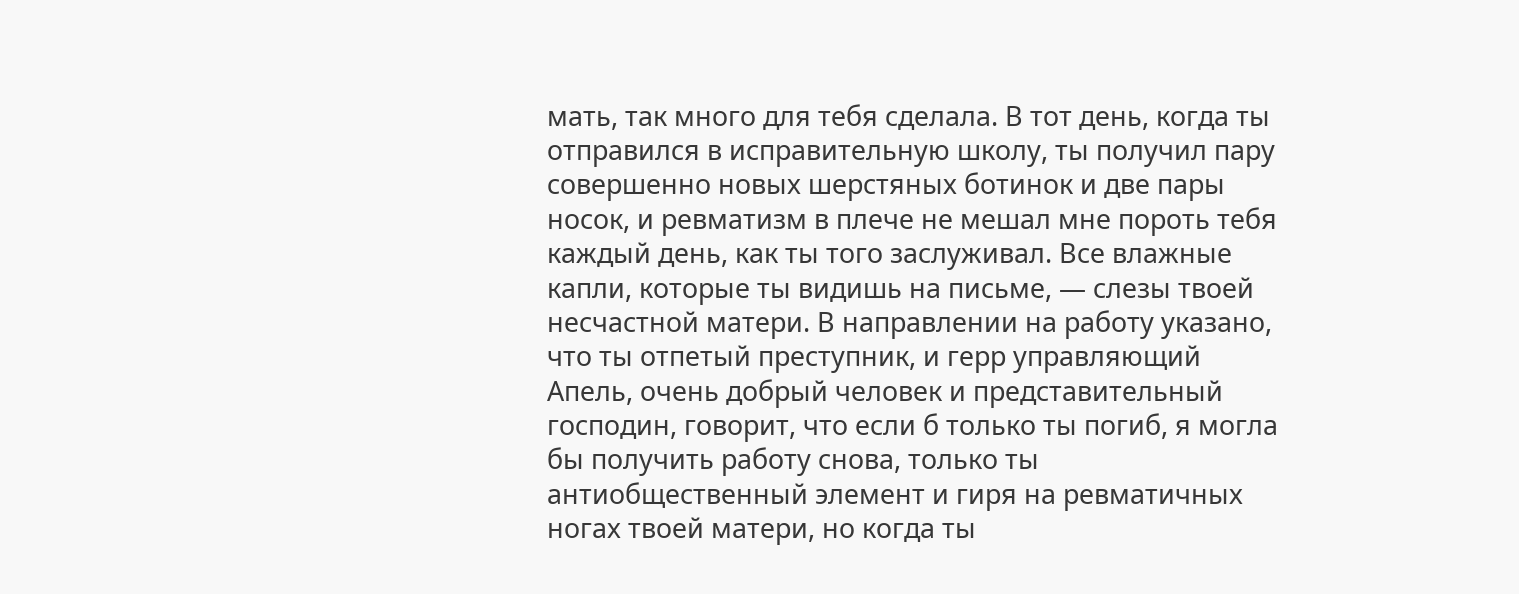мать, так много для тебя сделала. В тот день, когда ты отправился в исправительную школу, ты получил пару совершенно новых шерстяных ботинок и две пары носок, и ревматизм в плече не мешал мне пороть тебя каждый день, как ты того заслуживал. Все влажные капли, которые ты видишь на письме, — слезы твоей несчастной матери. В направлении на работу указано, что ты отпетый преступник, и герр управляющий Апель, очень добрый человек и представительный господин, говорит, что если б только ты погиб, я могла бы получить работу снова, только ты антиобщественный элемент и гиря на ревматичных ногах твоей матери, но когда ты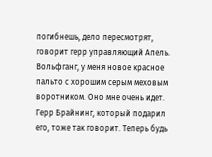погибнешь, дело пересмотрят, говорит герр управляющий Апель. Вольфганг, у меня новое красное пальто с хорошим серым меховым воротником. Оно мне очень идет. Герр Брайнинг, который подарил его, тоже так говорит. Теперь будь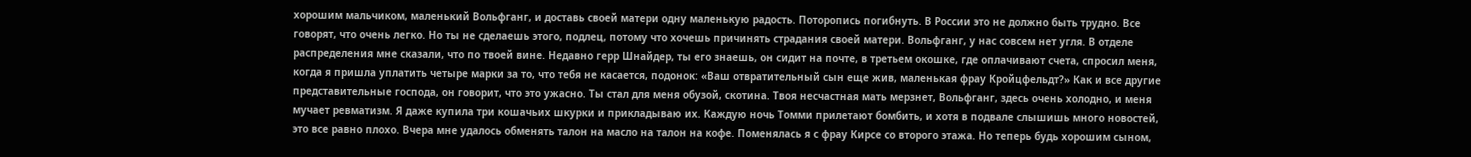хорошим мальчиком, маленький Вольфганг, и доставь своей матери одну маленькую радость. Поторопись погибнуть. В России это не должно быть трудно. Все говорят, что очень легко. Но ты не сделаешь этого, подлец, потому что хочешь причинять страдания своей матери. Вольфганг, у нас совсем нет угля. В отделе распределения мне сказали, что по твоей вине. Недавно герр Шнайдер, ты его знаешь, он сидит на почте, в третьем окошке, где оплачивают счета, спросил меня, когда я пришла уплатить четыре марки за то, что тебя не касается, подонок: «Ваш отвратительный сын еще жив, маленькая фрау Кройцфельдт?» Как и все другие представительные господа, он говорит, что это ужасно. Ты стал для меня обузой, скотина. Твоя несчастная мать мерзнет, Вольфганг, здесь очень холодно, и меня мучает ревматизм. Я даже купила три кошачьих шкурки и прикладываю их. Каждую ночь Томми прилетают бомбить, и хотя в подвале слышишь много новостей, это все равно плохо. Вчера мне удалось обменять талон на масло на талон на кофе. Поменялась я с фрау Кирсе со второго этажа. Но теперь будь хорошим сыном,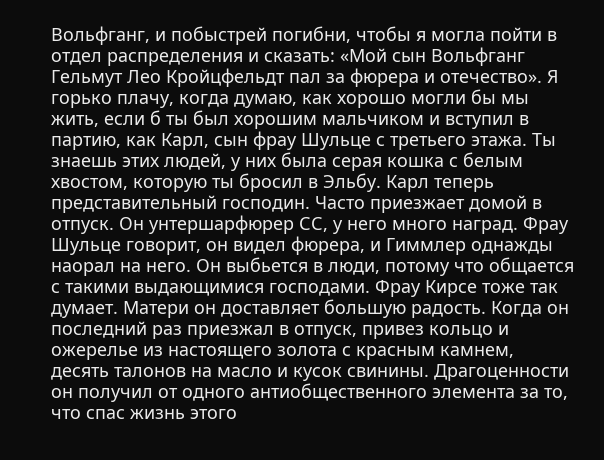Вольфганг, и побыстрей погибни, чтобы я могла пойти в отдел распределения и сказать: «Мой сын Вольфганг Гельмут Лео Кройцфельдт пал за фюрера и отечество». Я горько плачу, когда думаю, как хорошо могли бы мы жить, если б ты был хорошим мальчиком и вступил в партию, как Карл, сын фрау Шульце с третьего этажа. Ты знаешь этих людей, у них была серая кошка с белым хвостом, которую ты бросил в Эльбу. Карл теперь представительный господин. Часто приезжает домой в отпуск. Он унтершарфюрер СС, у него много наград. Фрау Шульце говорит, он видел фюрера, и Гиммлер однажды наорал на него. Он выбьется в люди, потому что общается с такими выдающимися господами. Фрау Кирсе тоже так думает. Матери он доставляет большую радость. Когда он последний раз приезжал в отпуск, привез кольцо и ожерелье из настоящего золота с красным камнем, десять талонов на масло и кусок свинины. Драгоценности он получил от одного антиобщественного элемента за то, что спас жизнь этого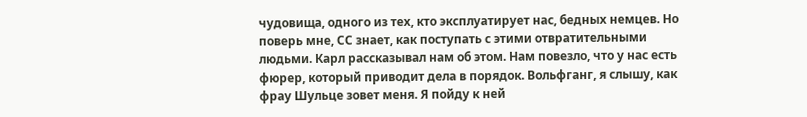чудовища, одного из тех, кто эксплуатирует нас, бедных немцев. Но поверь мне, СС знает, как поступать с этими отвратительными людьми. Карл рассказывал нам об этом. Нам повезло, что у нас есть фюрер, который приводит дела в порядок. Вольфганг, я слышу, как фрау Шульце зовет меня. Я пойду к ней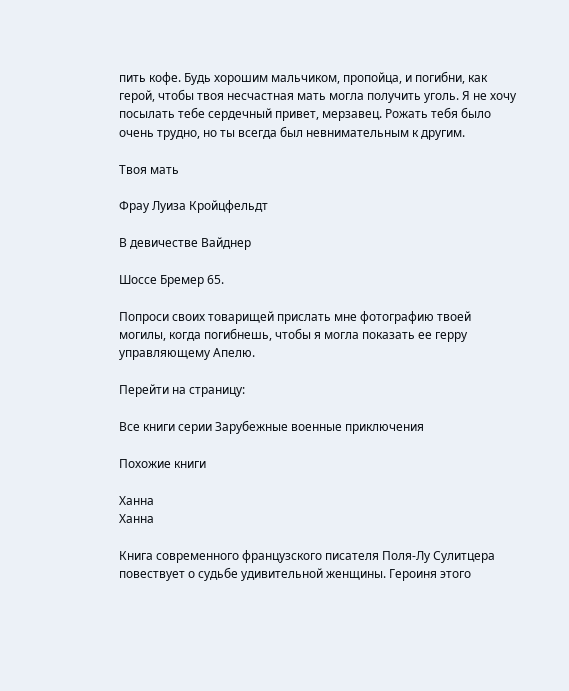пить кофе. Будь хорошим мальчиком, пропойца, и погибни, как герой, чтобы твоя несчастная мать могла получить уголь. Я не хочу посылать тебе сердечный привет, мерзавец. Рожать тебя было очень трудно, но ты всегда был невнимательным к другим.

Твоя мать

Фрау Луиза Кройцфельдт

В девичестве Вайднер

Шоссе Бремер 65.

Попроси своих товарищей прислать мне фотографию твоей могилы, когда погибнешь, чтобы я могла показать ее герру управляющему Апелю.

Перейти на страницу:

Все книги серии Зарубежные военные приключения

Похожие книги

Ханна
Ханна

Книга современного французского писателя Поля-Лу Сулитцера повествует о судьбе удивительной женщины. Героиня этого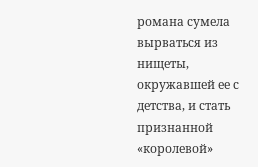романа сумела вырваться из нищеты, окружавшей ее с детства, и стать признанной «королевой»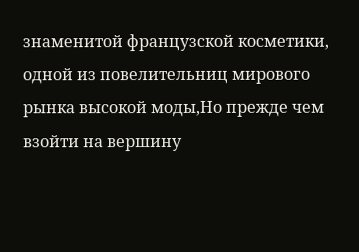знаменитой французской косметики, одной из повелительниц мирового рынка высокой моды,Но прежде чем взойти на вершину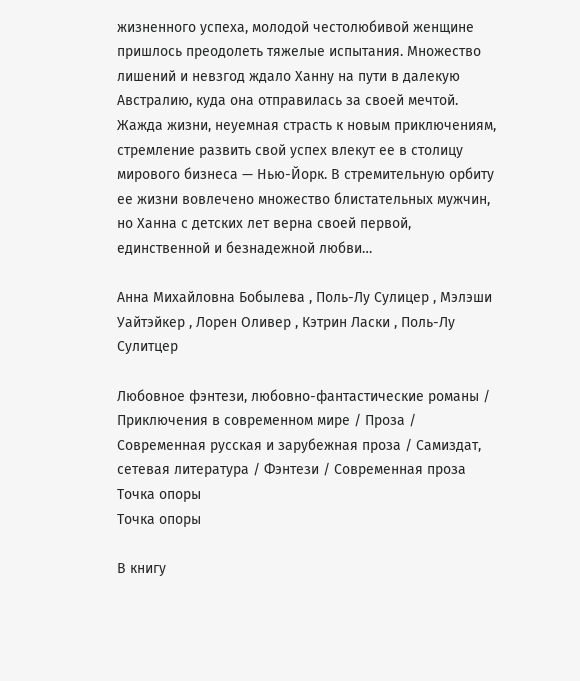жизненного успеха, молодой честолюбивой женщине пришлось преодолеть тяжелые испытания. Множество лишений и невзгод ждало Ханну на пути в далекую Австралию, куда она отправилась за своей мечтой. Жажда жизни, неуемная страсть к новым приключениям, стремление развить свой успех влекут ее в столицу мирового бизнеса — Нью-Йорк. В стремительную орбиту ее жизни вовлечено множество блистательных мужчин, но Ханна с детских лет верна своей первой, единственной и безнадежной любви…

Анна Михайловна Бобылева , Поль-Лу Сулицер , Мэлэши Уайтэйкер , Лорен Оливер , Кэтрин Ласки , Поль-Лу Сулитцер

Любовное фэнтези, любовно-фантастические романы / Приключения в современном мире / Проза / Современная русская и зарубежная проза / Самиздат, сетевая литература / Фэнтези / Современная проза
Точка опоры
Точка опоры

В книгу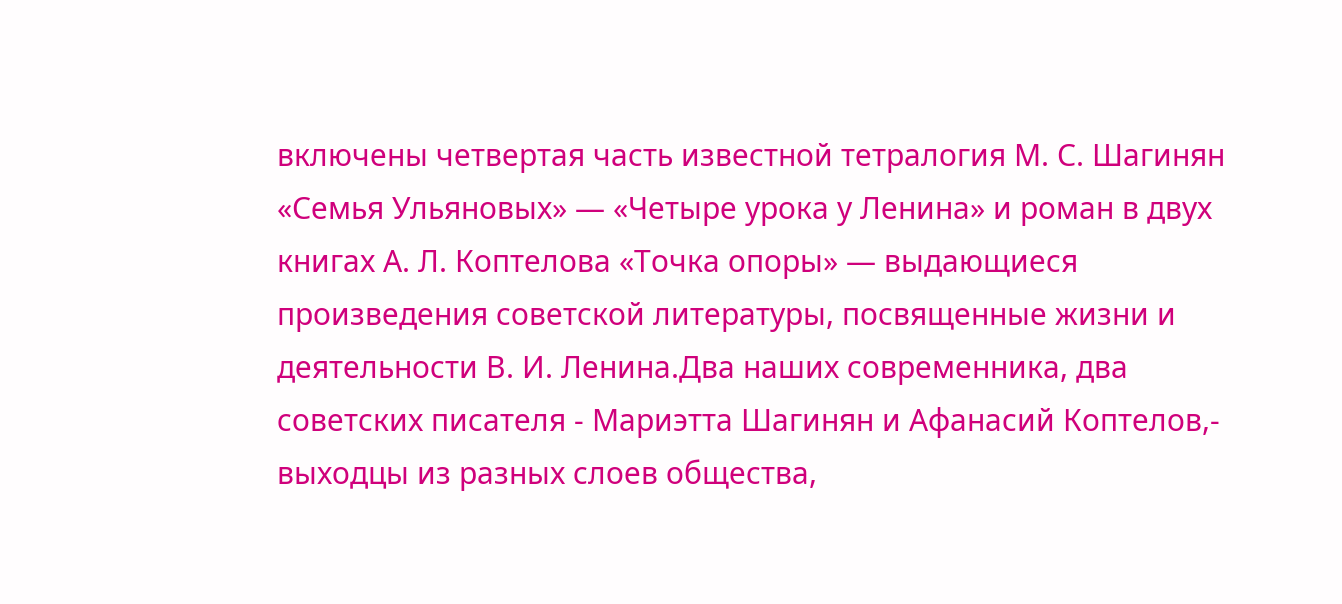включены четвертая часть известной тетралогия М. С. Шагинян «Семья Ульяновых» — «Четыре урока у Ленина» и роман в двух книгах А. Л. Коптелова «Точка опоры» — выдающиеся произведения советской литературы, посвященные жизни и деятельности В. И. Ленина.Два наших современника, два советских писателя - Мариэтта Шагинян и Афанасий Коптелов,- выходцы из разных слоев общества,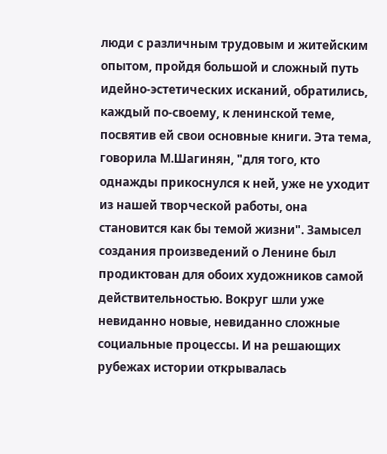люди с различным трудовым и житейским опытом, пройдя большой и сложный путь идейно-эстетических исканий, обратились, каждый по-своему, к ленинской теме, посвятив ей свои основные книги. Эта тема, говорила М.Шагинян, "для того, кто однажды прикоснулся к ней, уже не уходит из нашей творческой работы, она становится как бы темой жизни". Замысел создания произведений о Ленине был продиктован для обоих художников самой действительностью. Вокруг шли уже невиданно новые, невиданно сложные социальные процессы. И на решающих рубежах истории открывалась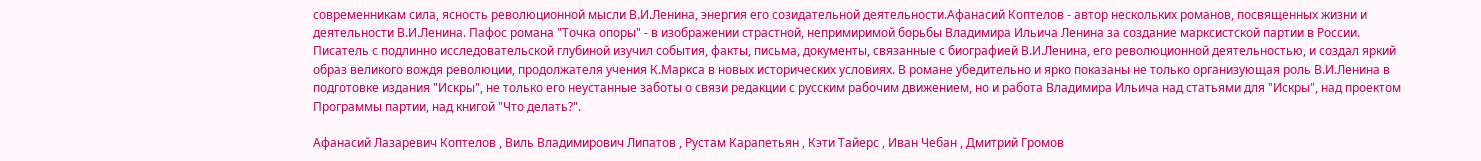современникам сила, ясность революционной мысли В.И.Ленина, энергия его созидательной деятельности.Афанасий Коптелов - автор нескольких романов, посвященных жизни и деятельности В.И.Ленина. Пафос романа "Точка опоры" - в изображении страстной, непримиримой борьбы Владимира Ильича Ленина за создание марксистской партии в России. Писатель с подлинно исследовательской глубиной изучил события, факты, письма, документы, связанные с биографией В.И.Ленина, его революционной деятельностью, и создал яркий образ великого вождя революции, продолжателя учения К.Маркса в новых исторических условиях. В романе убедительно и ярко показаны не только организующая роль В.И.Ленина в подготовке издания "Искры", не только его неустанные заботы о связи редакции с русским рабочим движением, но и работа Владимира Ильича над статьями для "Искры", над проектом Программы партии, над книгой "Что делать?".

Афанасий Лазаревич Коптелов , Виль Владимирович Липатов , Рустам Карапетьян , Кэти Тайерс , Иван Чебан , Дмитрий Громов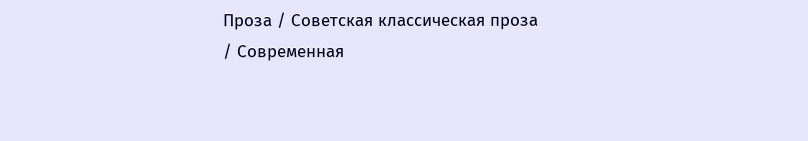Проза / Советская классическая проза / Современная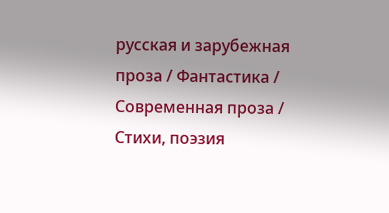русская и зарубежная проза / Фантастика / Современная проза / Cтихи, поэзия